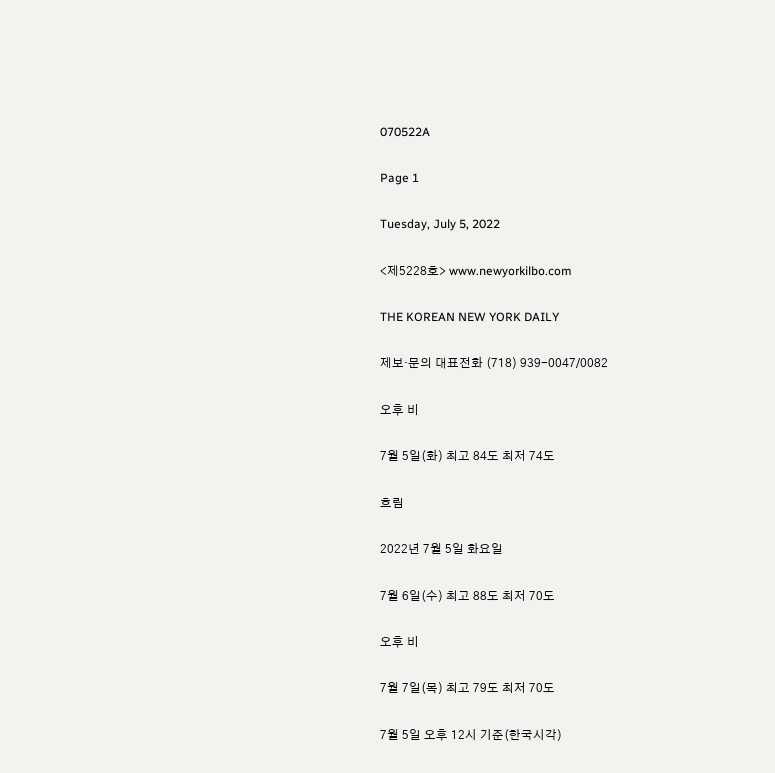070522A

Page 1

Tuesday, July 5, 2022

<제5228호> www.newyorkilbo.com

THE KOREAN NEW YORK DAILY

제보·문의 대표전화 (718) 939-0047/0082

오후 비

7월 5일(화) 최고 84도 최저 74도

흐림

2022년 7월 5일 화요일

7월 6일(수) 최고 88도 최저 70도

오후 비

7월 7일(목) 최고 79도 최저 70도

7월 5일 오후 12시 기준(한국시각)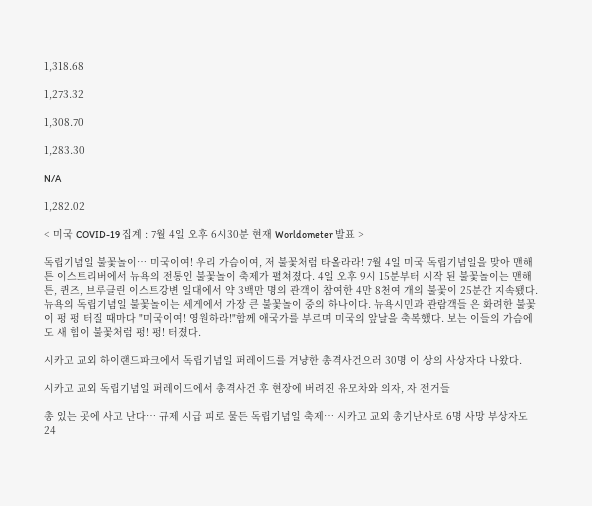1,318.68

1,273.32

1,308.70

1,283.30

N/A

1,282.02

< 미국 COVID-19 집계 : 7월 4일 오후 6시30분 현재 Worldometer 발표 >

독립기념일 불꽃놀이… 미국이여! 우리 가슴이여, 저 불꽃처럼 타올라라! 7월 4일 미국 독립기념일을 맞아 맨해튼 이스트리버에서 뉴욕의 전통인 불꽃놀이 축제가 펼쳐졌다. 4일 오후 9시 15분부터 시작 된 불꽃놀이는 맨해튼, 퀸즈, 브루클린 이스트강변 일대에서 약 3백만 명의 관객이 참여한 4만 8천여 개의 불꽃이 25분간 지속됐다. 뉴욕의 독립기념일 불꽃놀이는 세게에서 가장 큰 불꽃놀이 중의 하나이다. 뉴욕시민과 관람객들 은 화려한 불꽃이 펑 펑 터질 때마다 "미국이여! 영원하라!"함께 애국가를 부르며 미국의 앞날을 축복했다. 보는 이들의 가슴에도 새 힘이 불꽃처럼 펑! 펑! 터졌다.

시카고 교외 하이랜드파크에서 독립기념일 퍼레이드를 겨냥한 총격사건으러 30명 이 상의 사상자다 나왔다.

시카고 교외 독립기념일 퍼레이드에서 총격사건 후 현장에 버려진 유모차와 의자, 자 전거들

총 있는 곳에 사고 난다… 규제 시급 피로 물든 독립기념일 축제… 시카고 교외 총기난사로 6명 사망 부상자도 24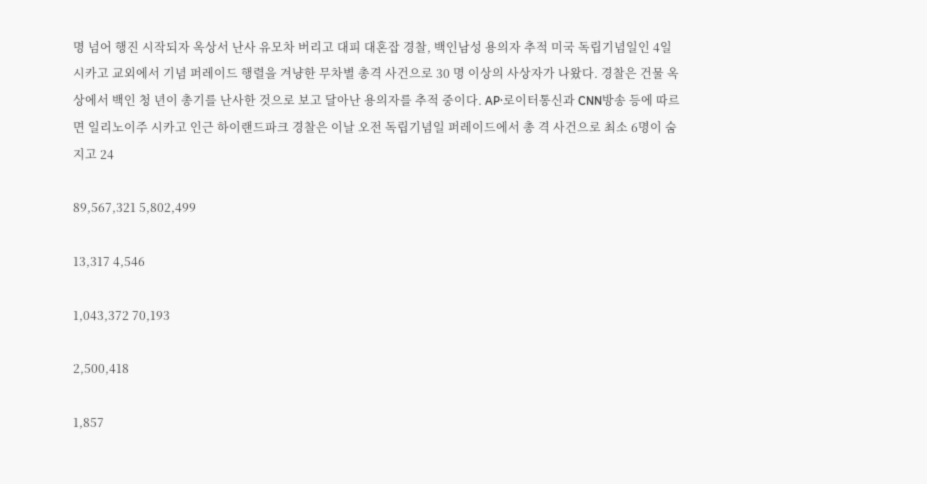명 넘어 행진 시작되자 옥상서 난사 유모차 버리고 대피 대혼잡 경찰, 백인남성 용의자 추적 미국 독립기념일인 4일 시카고 교외에서 기념 퍼레이드 행렬을 겨냥한 무차별 총격 사건으로 30 명 이상의 사상자가 나왔다. 경찰은 건물 옥상에서 백인 청 년이 총기를 난사한 것으로 보고 달아난 용의자를 추적 중이다. AP·로이터통신과 CNN방송 등에 따르면 일리노이주 시카고 인근 하이랜드파크 경찰은 이날 오전 독립기념일 퍼레이드에서 총 격 사건으로 최소 6명이 숨지고 24

89,567,321 5,802,499

13,317 4,546

1,043,372 70,193

2,500,418

1,857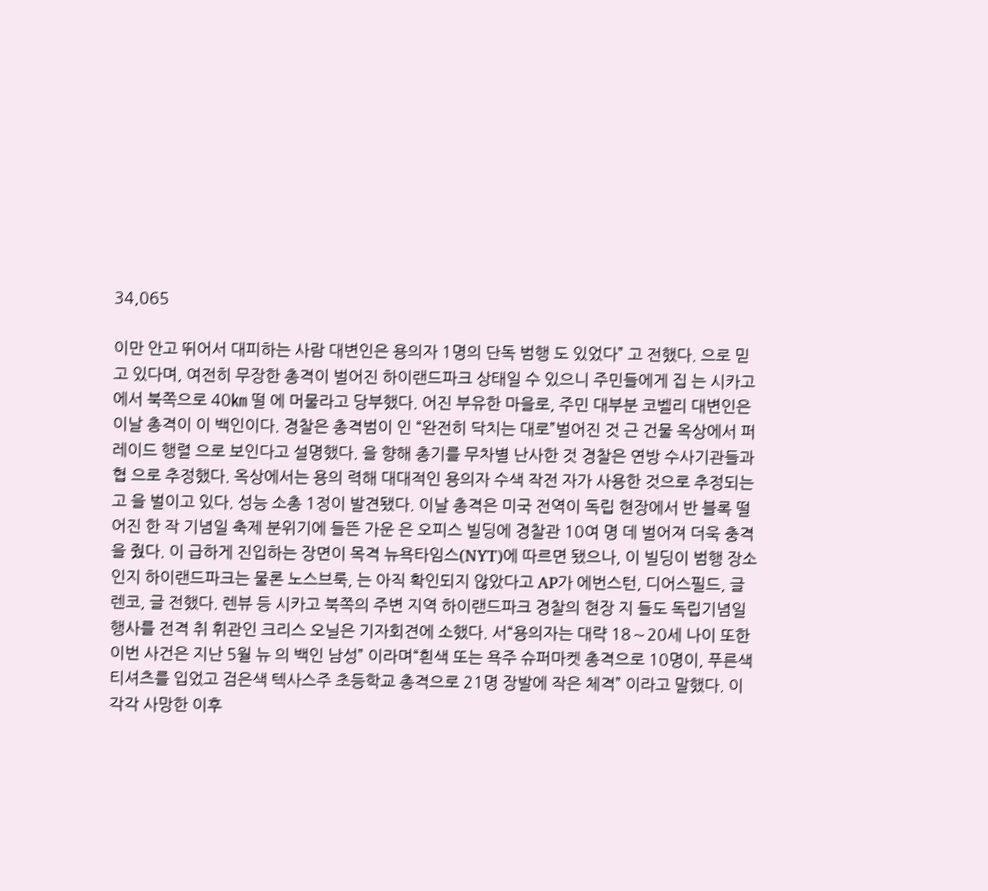34,065

이만 안고 뛰어서 대피하는 사람 대변인은 용의자 1명의 단독 범행 도 있었다” 고 전했다. 으로 믿고 있다며, 여전히 무장한 총격이 벌어진 하이랜드파크 상태일 수 있으니 주민들에게 집 는 시카고에서 북쪽으로 40㎞ 떨 에 머물라고 당부했다. 어진 부유한 마을로, 주민 대부분 코벨리 대변인은 이날 총격이 이 백인이다. 경찰은 총격범이 인 “완전히 닥치는 대로”벌어진 것 근 건물 옥상에서 퍼레이드 행렬 으로 보인다고 설명했다. 을 향해 총기를 무차별 난사한 것 경찰은 연방 수사기관들과 협 으로 추정했다. 옥상에서는 용의 력해 대대적인 용의자 수색 작전 자가 사용한 것으로 추정되는 고 을 벌이고 있다. 성능 소총 1정이 발견됐다. 이날 총격은 미국 전역이 독립 현장에서 반 블록 떨어진 한 작 기념일 축제 분위기에 들뜬 가운 은 오피스 빌딩에 경찰관 10여 명 데 벌어져 더욱 충격을 줬다. 이 급하게 진입하는 장면이 목격 뉴욕타임스(NYT)에 따르면 됐으나, 이 빌딩이 범행 장소인지 하이랜드파크는 물론 노스브룩, 는 아직 확인되지 않았다고 AP가 에번스턴, 디어스필드, 글렌코, 글 전했다. 렌뷰 등 시카고 북쪽의 주변 지역 하이랜드파크 경찰의 현장 지 들도 독립기념일 행사를 전격 취 휘관인 크리스 오닐은 기자회견에 소했다. 서“용의자는 대략 18∼20세 나이 또한 이번 사건은 지난 5월 뉴 의 백인 남성” 이라며“흰색 또는 욕주 슈퍼마켓 총격으로 10명이, 푸른색 티셔츠를 입었고 검은색 텍사스주 초등학교 총격으로 21명 장발에 작은 체격” 이라고 말했다. 이 각각 사망한 이후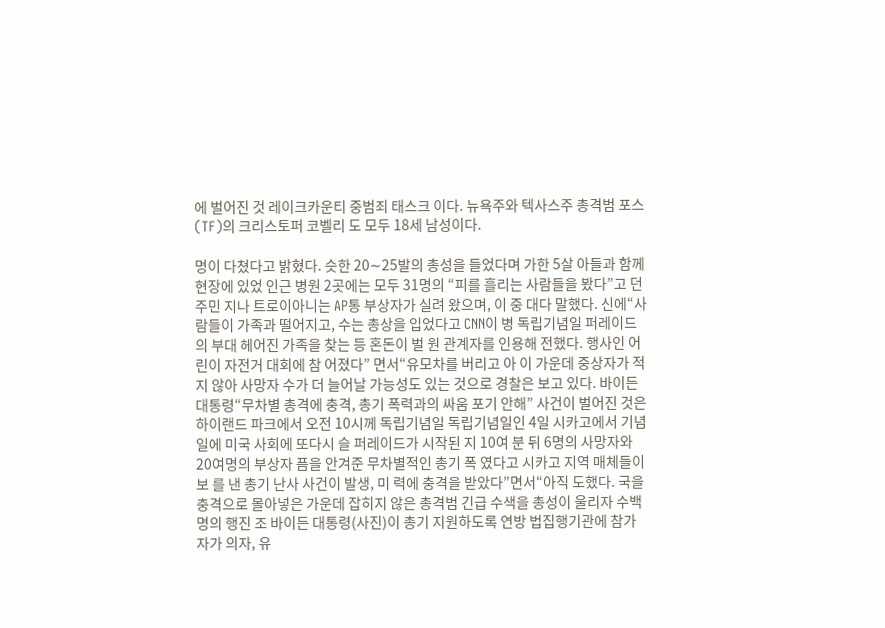에 벌어진 것 레이크카운티 중범죄 태스크 이다. 뉴욕주와 텍사스주 총격범 포스(TF)의 크리스토퍼 코벨리 도 모두 18세 남성이다.

명이 다쳤다고 밝혔다. 슷한 20∼25발의 총성을 들었다며 가한 5살 아들과 함께 현장에 있었 인근 병원 2곳에는 모두 31명의 “피를 흘리는 사람들을 봤다”고 던 주민 지나 트로이아니는 AP통 부상자가 실려 왔으며, 이 중 대다 말했다. 신에“사람들이 가족과 떨어지고, 수는 총상을 입었다고 CNN이 병 독립기념일 퍼레이드의 부대 헤어진 가족을 찾는 등 혼돈이 벌 원 관계자를 인용해 전했다. 행사인 어린이 자전거 대회에 참 어졌다” 면서“유모차를 버리고 아 이 가운데 중상자가 적지 않아 사망자 수가 더 늘어날 가능성도 있는 것으로 경찰은 보고 있다. 바이든 대통령“무차별 총격에 충격, 총기 폭력과의 싸움 포기 안해” 사건이 벌어진 것은 하이랜드 파크에서 오전 10시께 독립기념일 독립기념일인 4일 시카고에서 기념일에 미국 사회에 또다시 슬 퍼레이드가 시작된 지 10여 분 뒤 6명의 사망자와 20여명의 부상자 픔을 안겨준 무차별적인 총기 폭 였다고 시카고 지역 매체들이 보 를 낸 총기 난사 사건이 발생, 미 력에 충격을 받았다”면서“아직 도했다. 국을 충격으로 몰아넣은 가운데 잡히지 않은 총격범 긴급 수색을 총성이 울리자 수백 명의 행진 조 바이든 대통령(사진)이 총기 지원하도록 연방 법집행기관에 참가자가 의자, 유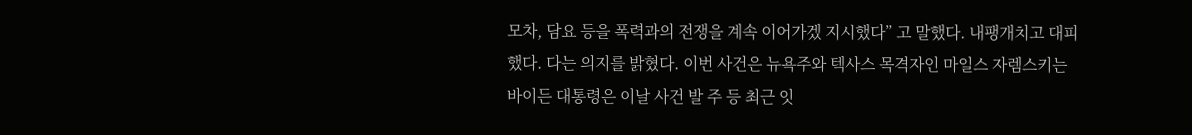모차, 담요 등을 폭력과의 전쟁을 계속 이어가겠 지시했다” 고 말했다. 내팽개치고 대피했다. 다는 의지를 밝혔다. 이번 사건은 뉴욕주와 텍사스 목격자인 마일스 자렘스키는 바이든 대통령은 이날 사건 발 주 등 최근 잇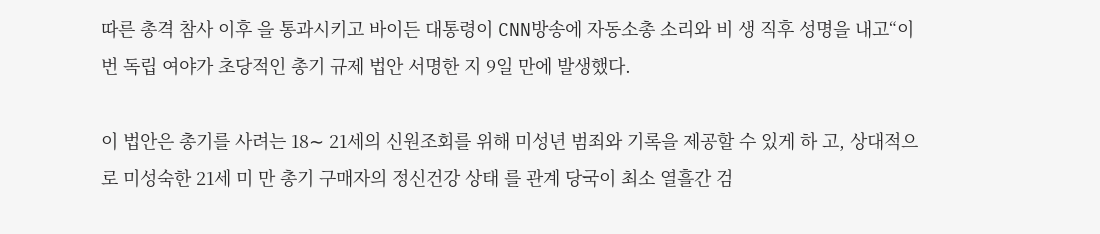따른 총격 참사 이후 을 통과시키고 바이든 대통령이 CNN방송에 자동소총 소리와 비 생 직후 성명을 내고“이번 독립 여야가 초당적인 총기 규제 법안 서명한 지 9일 만에 발생했다.

이 법안은 총기를 사려는 18∼ 21세의 신원조회를 위해 미성년 범죄와 기록을 제공할 수 있게 하 고, 상대적으로 미성숙한 21세 미 만 총기 구매자의 정신건강 상태 를 관계 당국이 최소 열흘간 검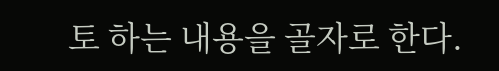토 하는 내용을 골자로 한다.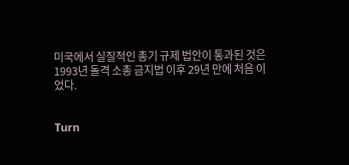미국에서 실질적인 총기 규제 법안이 통과된 것은 1993년 돌격 소총 금지법 이후 29년 만에 처음 이었다.


Turn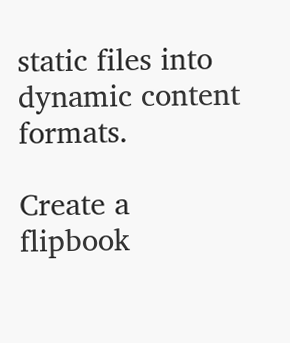static files into dynamic content formats.

Create a flipbook